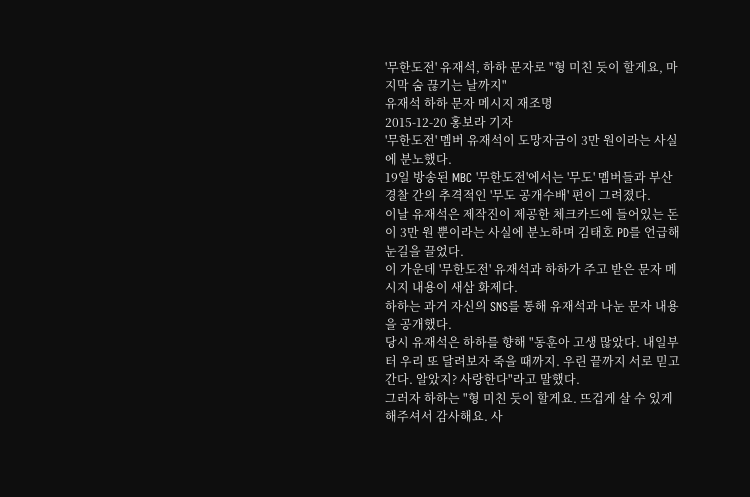'무한도전' 유재석, 하하 문자로 "형 미친 듯이 할게요, 마지막 숨 끊기는 날까지"
유재석 하하 문자 메시지 재조명
2015-12-20 홍보라 기자
'무한도전' 멤버 유재석이 도망자금이 3만 원이라는 사실에 분노했다.
19일 방송된 MBC '무한도전'에서는 '무도' 멤버들과 부산 경찰 간의 추격적인 '무도 공개수배' 편이 그려졌다.
이날 유재석은 제작진이 제공한 체크카드에 들어있는 돈이 3만 원 뿐이라는 사실에 분노하며 김태호 PD를 언급해 눈길을 끌었다.
이 가운데 '무한도전' 유재석과 하하가 주고 받은 문자 메시지 내용이 새삼 화제다.
하하는 과거 자신의 SNS를 통해 유재석과 나눈 문자 내용을 공개했다.
당시 유재석은 하하를 향해 "동훈아 고생 많았다. 내일부터 우리 또 달려보자 죽을 때까지. 우린 끝까지 서로 믿고 간다. 알았지? 사랑한다"라고 말했다.
그러자 하하는 "형 미친 듯이 할게요. 뜨겁게 살 수 있게 해주셔서 감사해요. 사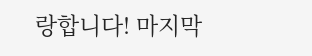랑합니다! 마지막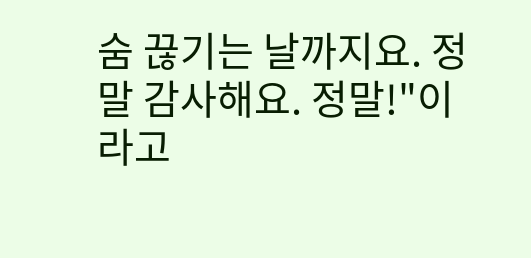숨 끊기는 날까지요. 정말 감사해요. 정말!"이라고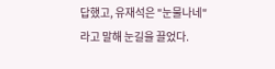답했고, 유재석은 "눈물나네"라고 말해 눈길을 끌었다.